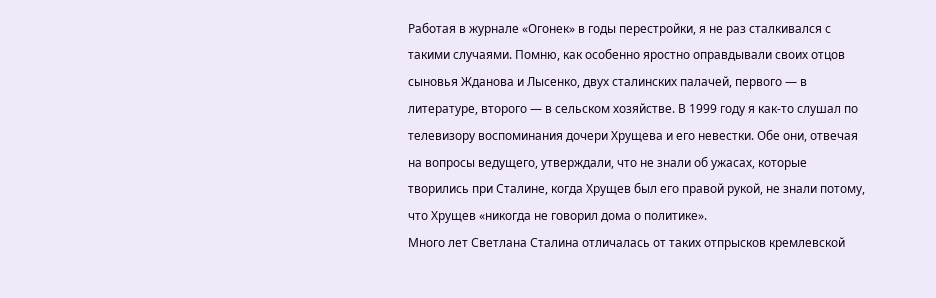Работая в журнале «Огонек» в годы перестройки, я не раз сталкивался с такими случаями. Помню, как особенно яростно оправдывали своих отцов сыновья Жданова и Лысенко, двух сталинских палачей, первого — в литературе, второго — в сельском хозяйстве. В 1999 году я как-то слушал по телевизору воспоминания дочери Хрущева и его невестки. Обе они, отвечая на вопросы ведущего, утверждали, что не знали об ужасах, которые творились при Сталине, когда Хрущев был его правой рукой, не знали потому, что Хрущев «никогда не говорил дома о политике».
Много лет Светлана Сталина отличалась от таких отпрысков кремлевской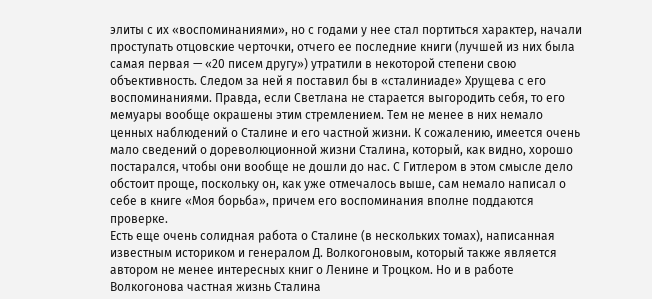элиты с их «воспоминаниями», но с годами у нее стал портиться характер, начали проступать отцовские черточки, отчего ее последние книги (лучшей из них была самая первая — «20 писем другу») утратили в некоторой степени свою объективность. Следом за ней я поставил бы в «сталиниаде» Хрущева с его воспоминаниями. Правда, если Светлана не старается выгородить себя, то его мемуары вообще окрашены этим стремлением. Тем не менее в них немало ценных наблюдений о Сталине и его частной жизни. К сожалению, имеется очень мало сведений о дореволюционной жизни Сталина, который, как видно, хорошо постарался, чтобы они вообще не дошли до нас. С Гитлером в этом смысле дело обстоит проще, поскольку он, как уже отмечалось выше, сам немало написал о себе в книге «Моя борьба», причем его воспоминания вполне поддаются проверке.
Есть еще очень солидная работа о Сталине (в нескольких томах), написанная известным историком и генералом Д. Волкогоновым, который также является автором не менее интересных книг о Ленине и Троцком. Но и в работе Волкогонова частная жизнь Сталина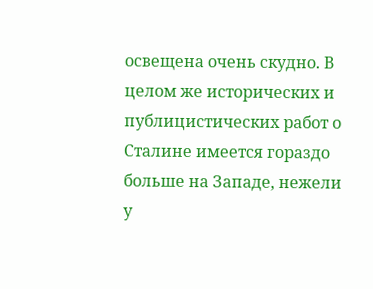освещена очень скудно. В целом же исторических и публицистических работ о Сталине имеется гораздо больше на Западе, нежели у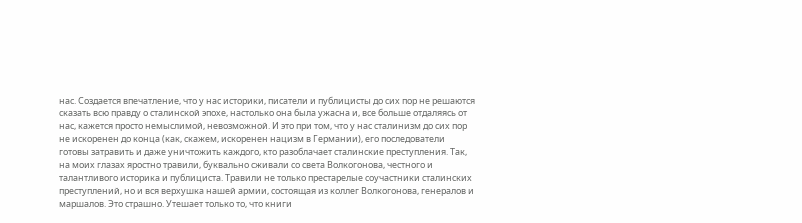нас. Создается впечатление, что у нас историки, писатели и публицисты до сих пор не решаются сказать всю правду о сталинской эпохе, настолько она была ужасна и, все больше отдаляясь от нас, кажется просто немыслимой, невозможной. И это при том, что у нас сталинизм до сих пор не искоренен до конца (как, скажем, искоренен нацизм в Германии), его последователи готовы затравить и даже уничтожить каждого, кто разоблачает сталинские преступления. Так, на моих глазах яростно травили, буквально сживали со света Волкогонова, честного и талантливого историка и публициста. Травили не только престарелые соучастники сталинских преступлений, но и вся верхушка нашей армии, состоящая из коллег Волкогонова, генералов и маршалов. Это страшно. Утешает только то, что книги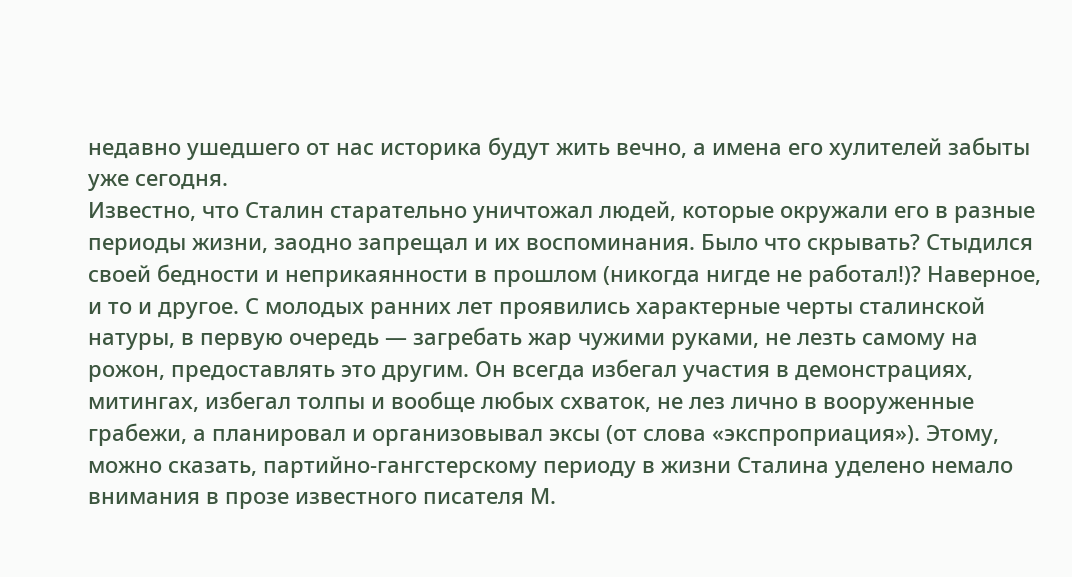недавно ушедшего от нас историка будут жить вечно, а имена его хулителей забыты уже сегодня.
Известно, что Сталин старательно уничтожал людей, которые окружали его в разные периоды жизни, заодно запрещал и их воспоминания. Было что скрывать? Стыдился своей бедности и неприкаянности в прошлом (никогда нигде не работал!)? Наверное, и то и другое. С молодых ранних лет проявились характерные черты сталинской натуры, в первую очередь — загребать жар чужими руками, не лезть самому на рожон, предоставлять это другим. Он всегда избегал участия в демонстрациях, митингах, избегал толпы и вообще любых схваток, не лез лично в вооруженные грабежи, а планировал и организовывал эксы (от слова «экспроприация»). Этому, можно сказать, партийно-гангстерскому периоду в жизни Сталина уделено немало внимания в прозе известного писателя М.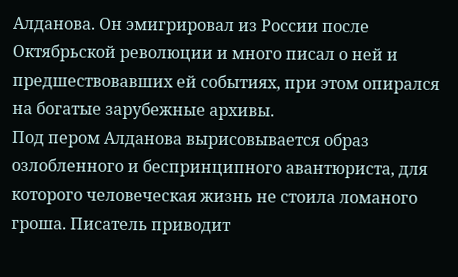Алданова. Он эмигрировал из России после Октябрьской революции и много писал о ней и предшествовавших ей событиях, при этом опирался на богатые зарубежные архивы.
Под пером Алданова вырисовывается образ озлобленного и беспринципного авантюриста, для которого человеческая жизнь не стоила ломаного гроша. Писатель приводит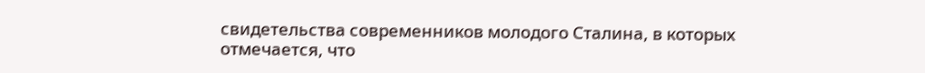свидетельства современников молодого Сталина, в которых отмечается, что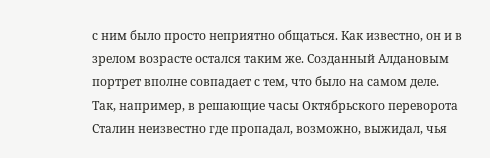с ним было просто неприятно общаться. Как известно, он и в зрелом возрасте остался таким же. Созданный Алдановым портрет вполне совпадает с тем, что было на самом деле. Так, например, в решающие часы Октябрьского переворота Сталин неизвестно где пропадал, возможно, выжидал, чья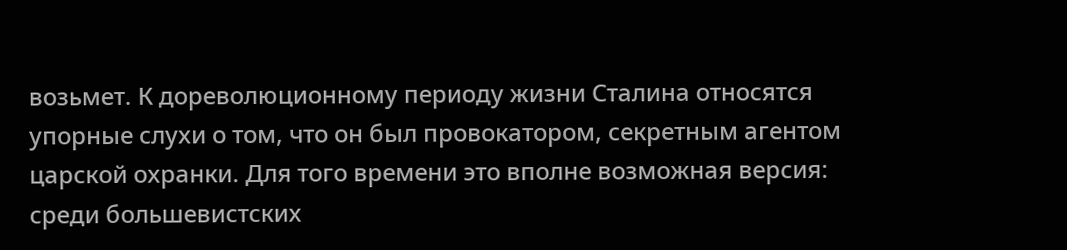возьмет. К дореволюционному периоду жизни Сталина относятся упорные слухи о том, что он был провокатором, секретным агентом царской охранки. Для того времени это вполне возможная версия: среди большевистских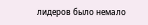лидеров было немало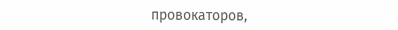провокаторов,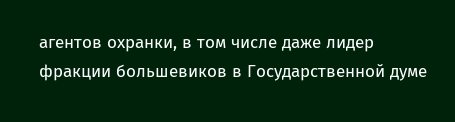агентов охранки, в том числе даже лидер фракции большевиков в Государственной думе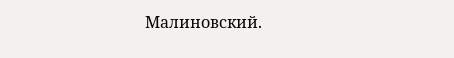Малиновский.